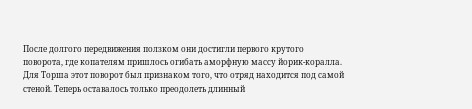После долгого передвижения ползком они достигли первого крутого поворота, где копателям пришлось огибать аморфную массу йорик-коралла. Для Торша этот поворот был признаком того, что отряд находится под самой стеной. Теперь оставалось только преодолеть длинный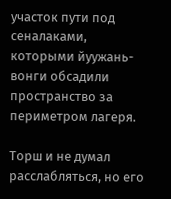участок пути под сеналаками, которыми йуужань-вонги обсадили пространство за периметром лагеря.

Торш и не думал расслабляться, но его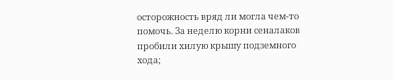осторожность вряд ли могла чем-то помочь. За неделю корни сеналаков пробили хилую крышу подземного хода;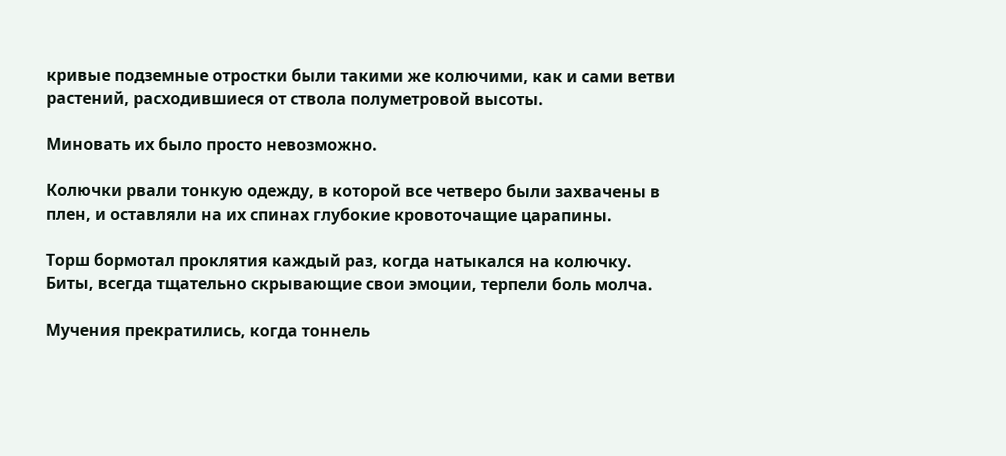кривые подземные отростки были такими же колючими, как и сами ветви растений, расходившиеся от ствола полуметровой высоты.

Миновать их было просто невозможно.

Колючки рвали тонкую одежду, в которой все четверо были захвачены в плен, и оставляли на их спинах глубокие кровоточащие царапины.

Торш бормотал проклятия каждый раз, когда натыкался на колючку. Биты, всегда тщательно скрывающие свои эмоции, терпели боль молча.

Мучения прекратились, когда тоннель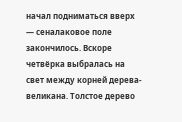начал подниматься вверх — сеналаковое поле закончилось. Вскоре четвёрка выбралась на свет между корней дерева-великана. Толстое дерево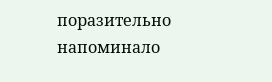поразительно напоминало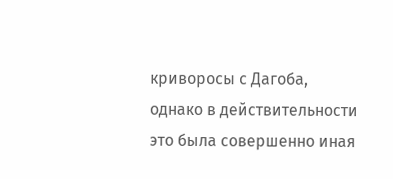криворосы с Дагоба, однако в действительности это была совершенно иная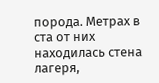порода. Метрах в ста от них находилась стена лагеря,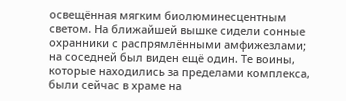освещённая мягким биолюминесцентным светом. На ближайшей вышке сидели сонные охранники с распрямлёнными амфижезлами; на соседней был виден ещё один. Те воины, которые находились за пределами комплекса, были сейчас в храме на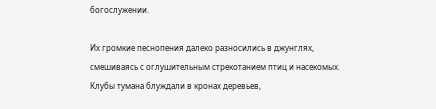богослужении.

Их громкие песнопения далеко разносились в джунглях, смешиваясь с оглушительным стрекотанием птиц и насекомых. Клубы тумана блуждали в кронах деревьев,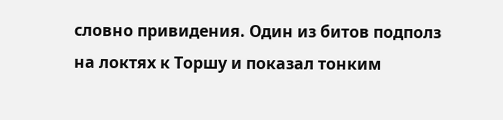словно привидения. Один из битов подполз на локтях к Торшу и показал тонким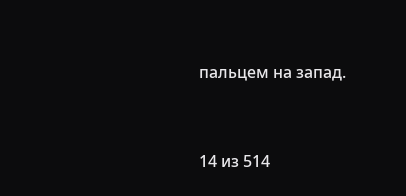пальцем на запад.



14 из 514